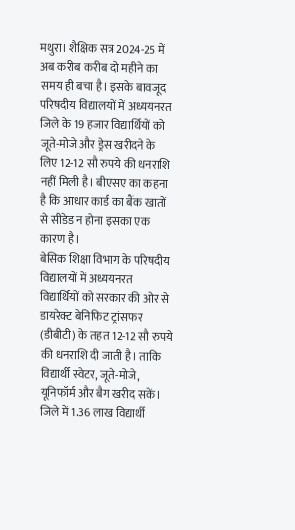मथुरा। शैक्षिक सत्र 2024-25 में अब करीब करीब दो महीने का समय ही बचा है। इसके बावजूद परिषदीय विद्यालयों में अध्ययनरत जिले के 19 हजार विद्यार्थियों को जूते-मोजे और ड्रेस खरीदने के लिए 12-12 सौ रुपये की धनराशि नहीं मिली है। बीएसए का कहना है कि आधार कार्ड का बैंक खातों से सीडेड न होना इसका एक कारण है।
बेसिक शिक्षा विभाग के परिषदीय विद्यालयों में अध्ययनरत विद्यार्थियों को सरकार की ओर से डायरेक्ट बेनिफिट ट्रांसफर (डीबीटी) के तहत 12-12 सौ रुपये की धनराशि दी जाती है। ताकि विद्यार्थी स्वेटर, जूते-मोजे, यूनिफॉर्म और बैग खरीद सकें। जिले में 1.36 लाख विद्यार्थी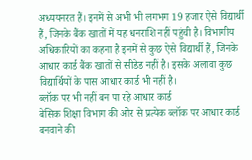अध्ययनरत हैं। इनमें से अभी भी लगभग 19 हजार ऐसे विद्यार्थी हैं, जिनके बैंक खातों में यह धनराशि नहीं पहुंची है। विभागीय अधिकारियों का कहना है इनमें से कुछ ऐसे विद्यार्थी हैं, जिनके आधार कार्ड बैंक खातों से सीडेड नहीं है। इसके अलावा कुछ विद्यार्थियों के पास आधार कार्ड भी नहीं है।
ब्लॉक पर भी नहीं बन पा रहे आधार कार्ड
बेसिक शिक्षा विभाग की ओर से प्रत्येक ब्लॉक पर आधार कार्ड बनवाने की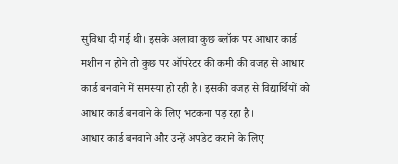सुविधा दी गई थी। इसके अलावा कुछ ब्लॉक पर आधार कार्ड मशीन न होने तो कुछ पर ऑपरेटर की कमी की वजह से आधार कार्ड बनवाने में समस्या हो रही है। इसकी वजह से विद्यार्थियों को आधार कार्ड बनवाने के लिए भटकना पड़ रहा है।
आधार कार्ड बनवाने और उन्हें अपडेट कराने के लिए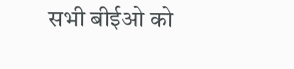सभी बीईओ को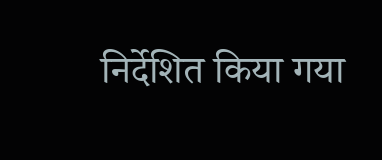निर्देशित किया गया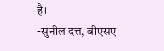है।
-सुनील दत्त, बीएसए